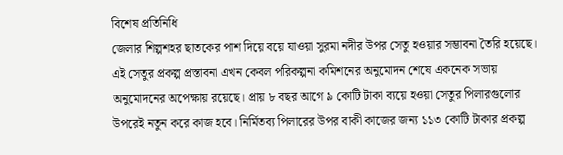বিশেষ প্রতিনিধি
জেলার শিল্পশহর ছাতকের পাশ দিয়ে বয়ে যাওয়া সুরমা নদীর উপর সেতু হওয়ার সম্ভাবনা তৈরি হয়েছে। এই সেতুর প্রকল্প প্রস্তাবনা এখন কেবল পরিকল্পনা কমিশনের অনুমোদন শেষে একনেক সভায় অনুমোদনের অপেক্ষায় রয়েছে। প্রায় ৮ বছর আগে ৯ কোটি টাকা ব্যয়ে হওয়া সেতুর পিলারগুলোর উপরেই নতুন করে কাজ হবে। নির্মিতব্য পিলারের উপর বাকী কাজের জন্য ১১৩ কোটি টাকার প্রকল্প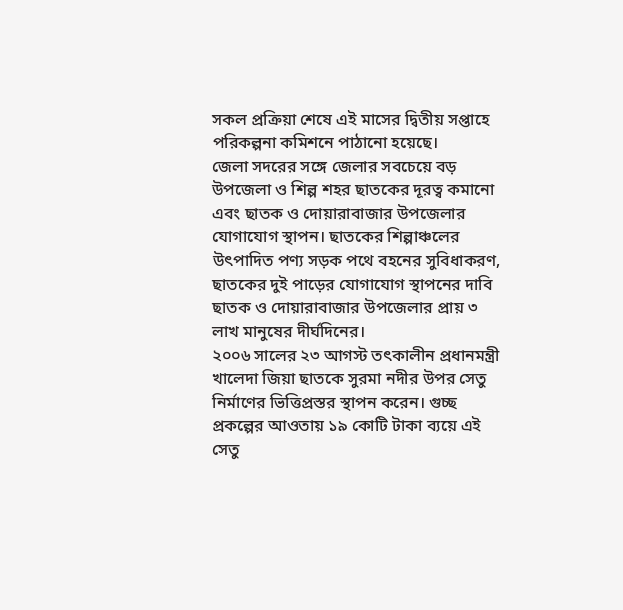সকল প্রক্রিয়া শেষে এই মাসের দ্বিতীয় সপ্তাহে পরিকল্পনা কমিশনে পাঠানো হয়েছে।
জেলা সদরের সঙ্গে জেলার সবচেয়ে বড় উপজেলা ও শিল্প শহর ছাতকের দূরত্ব কমানো এবং ছাতক ও দোয়ারাবাজার উপজেলার যোগাযোগ স্থাপন। ছাতকের শিল্পাঞ্চলের উৎপাদিত পণ্য সড়ক পথে বহনের সুবিধাকরণ, ছাতকের দুই পাড়ের যোগাযোগ স্থাপনের দাবি ছাতক ও দোয়ারাবাজার উপজেলার প্রায় ৩ লাখ মানুষের দীর্ঘদিনের।
২০০৬ সালের ২৩ আগস্ট তৎকালীন প্রধানমন্ত্রী খালেদা জিয়া ছাতকে সুরমা নদীর উপর সেতু নির্মাণের ভিত্তিপ্রস্তর স্থাপন করেন। গুচ্ছ প্রকল্পের আওতায় ১৯ কোটি টাকা ব্যয়ে এই সেতু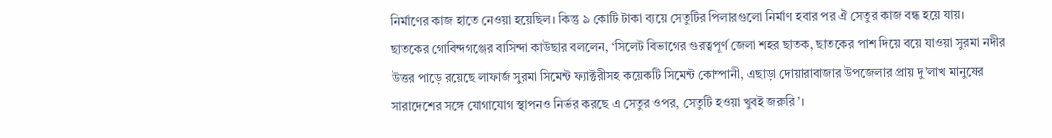নির্মাণের কাজ হাতে নেওয়া হয়েছিল। কিন্তু ৯ কোটি টাকা ব্যয়ে সেতুটির পিলারগুলো নির্মাণ হবার পর ঐ সেতুর কাজ বন্ধ হয়ে যায়।
ছাতকের গোবিন্দগঞ্জের বাসিন্দা কাউছার বললেন, ‘সিলেট বিভাগের গুরত্বপূর্ণ জেলা শহর ছাতক, ছাতকের পাশ দিয়ে বয়ে যাওয়া সুরমা নদীর উত্তর পাড়ে রয়েছে লাফার্জ সুরমা সিমেন্ট ফ্যাক্টরীসহ কয়েকটি সিমেন্ট কোম্পানী, এছাড়া দোয়ারাবাজার উপজেলার প্রায় দু’লাখ মানুষের সারাদেশের সঙ্গে যোগাযোগ স্থাপনও নির্ভর করছে এ সেতুর ওপর, সেতুটি হওয়া খুবই জরুরি’।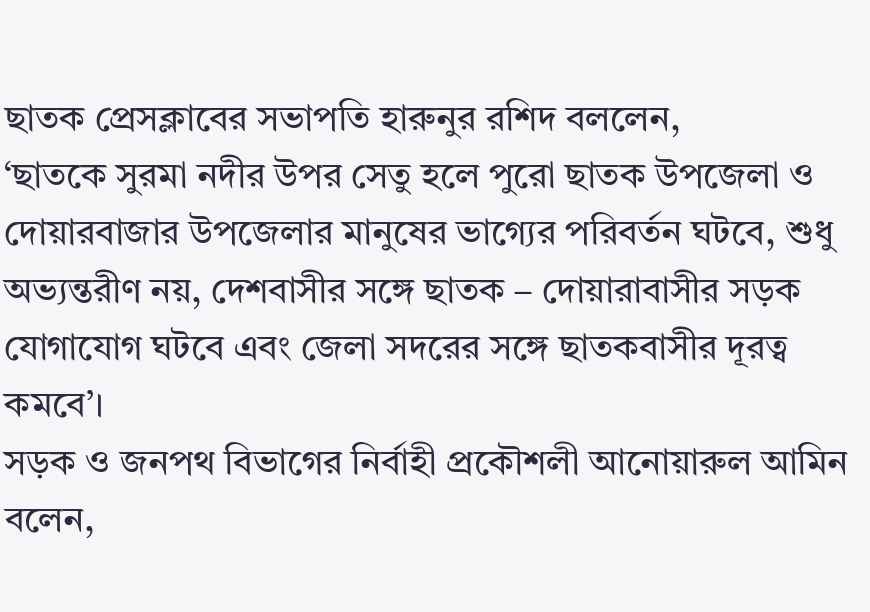ছাতক প্রেসক্লাবের সভাপতি হারুনুর রশিদ বললেন,
‘ছাতকে সুরমা নদীর উপর সেতু হলে পুরো ছাতক উপজেলা ও দোয়ারবাজার উপজেলার মানুষের ভাগ্যের পরিবর্তন ঘটবে, শুধু অভ্যন্তরীণ নয়, দেশবাসীর সঙ্গে ছাতক – দোয়ারাবাসীর সড়ক যোগাযোগ ঘটবে এবং জেলা সদরের সঙ্গে ছাতকবাসীর দূরত্ব কমবে’।
সড়ক ও জনপথ বিভাগের নির্বাহী প্রকৌশলী আনোয়ারুল আমিন বলেন,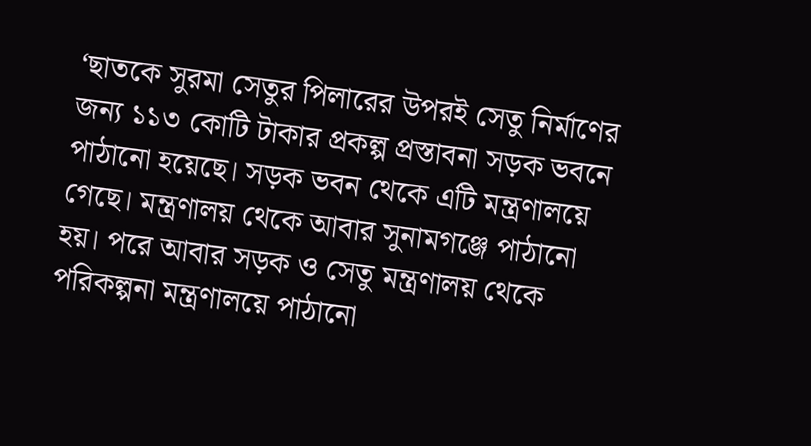‘ছাতকে সুরমা সেতুর পিলারের উপরই সেতু নির্মাণের জন্য ১১৩ কোটি টাকার প্রকল্প প্রস্তাবনা সড়ক ভবনে পাঠানো হয়েছে। সড়ক ভবন থেকে এটি মন্ত্রণালয়ে গেছে। মন্ত্রণালয় থেকে আবার সুনামগঞ্জে পাঠানো হয়। পরে আবার সড়ক ও সেতু মন্ত্রণালয় থেকে পরিকল্পনা মন্ত্রণালয়ে পাঠানো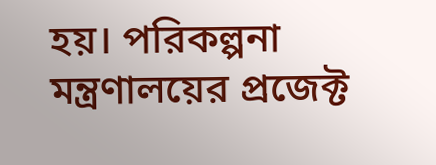হয়। পরিকল্পনা মন্ত্রণালয়ের প্রজেক্ট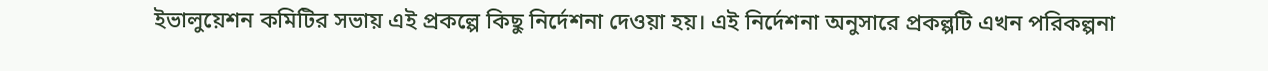ইভালুয়েশন কমিটির সভায় এই প্রকল্পে কিছু নির্দেশনা দেওয়া হয়। এই নির্দেশনা অনুসারে প্রকল্পটি এখন পরিকল্পনা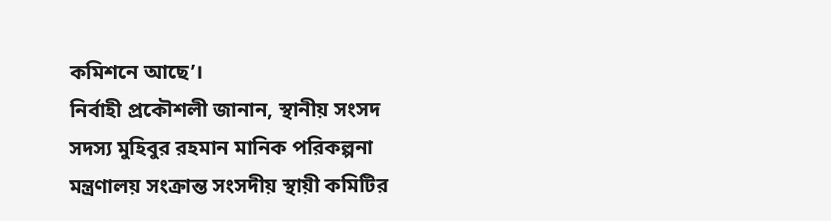কমিশনে আছে’।
নির্বাহী প্রকৌশলী জানান, স্থানীয় সংসদ সদস্য মুহিবুর রহমান মানিক পরিকল্পনা মন্ত্রণালয় সংক্রান্ত সংসদীয় স্থায়ী কমিটির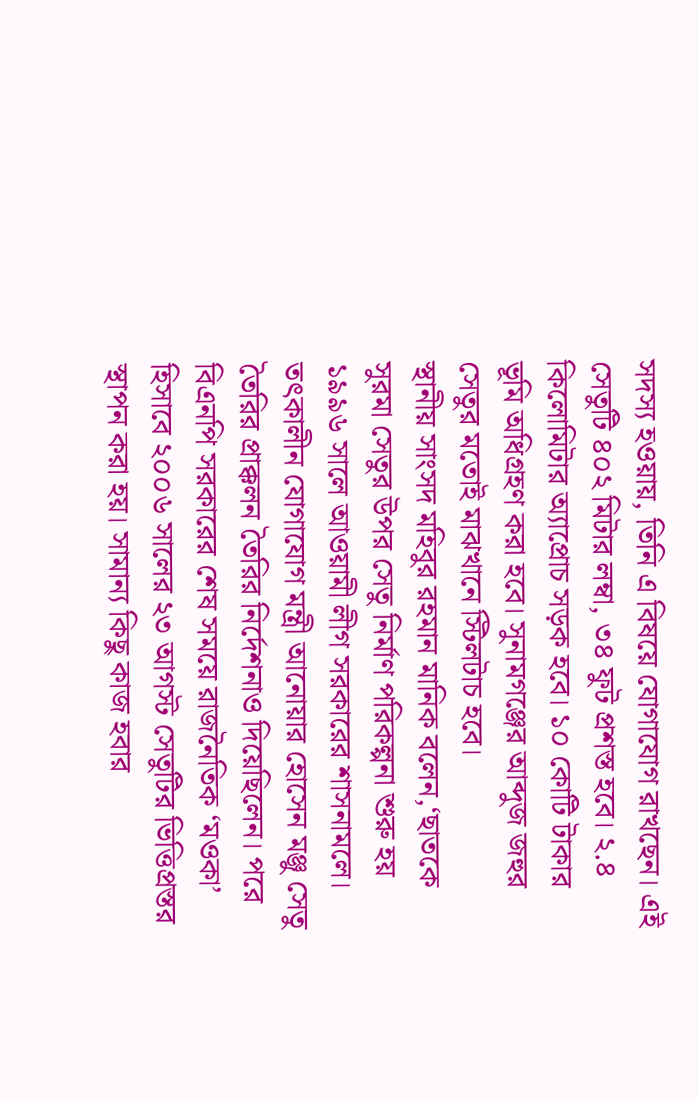সদস্য হওয়ায়, তিনি এ বিষয়ে যোগাযোগ রাখছেন। এই সেতুটি ৪০২ মিটার লম্বা, ৩৪ ফুট প্রশস্ত হবে। ২.৪ কিলোমিটার অ্যাপ্রোচ সড়ক হবে। ১০ কোটি টাকার ভূমি অধিগ্রহণ করা হবে। সুনামগঞ্জের আব্দুজ জহুর সেতুর মতোই মাঝখানে স্টিলটাচ হবে।
স্থানীয় সাংসদ মহিবুর রহমান মানিক বলেন,‘ছাতকে সুরমা সেতুর উপর সেতু নির্মাণ পরিকল্পনা শুরু হয় ১৯৯৬ সালে আওয়ামী লীগ সরকারের শাসনামলে। তৎকালীন যোগাযোগ মন্ত্রী আনোয়ার হোসেন মঞ্জু সেতু তৈরির প্রাক্কলন তৈরির নির্দেশনাও দিয়েছিলেন। পরে বিএনপি সরকারের শেষ সময়ে রাজনৈতিক ‘মওকা’ হিসাবে ২০০৬ সালের ২৩ আগস্ট সেতুটির ভিত্তিপ্রস্তর স্থাপন করা হয়। সামান্য কিছু কাজ হবার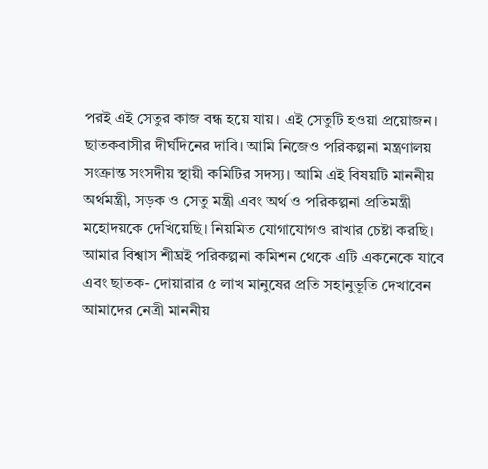পরই এই সেতুর কাজ বন্ধ হয়ে যায়। এই সেতুটি হওয়া প্রয়োজন। ছাতকবাসীর দীর্ঘদিনের দাবি। আমি নিজেও পরিকল্পনা মন্ত্রণালয় সংক্রান্ত সংসদীয় স্থায়ী কমিটির সদস্য। আমি এই বিষয়টি মাননীয় অর্থমন্ত্রী, সড়ক ও সেতু মন্ত্রী এবং অর্থ ও পরিকল্পনা প্রতিমন্ত্রী মহোদয়কে দেখিয়েছি। নিয়মিত যোগাযোগও রাখার চেষ্টা করছি। আমার বিশ্বাস শীঘ্রই পরিকল্পনা কমিশন থেকে এটি একনেকে যাবে এবং ছাতক- দোয়ারার ৫ লাখ মানুষের প্রতি সহানুভূতি দেখাবেন আমাদের নেত্রী মাননীয়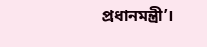প্রধানমন্ত্রী’।